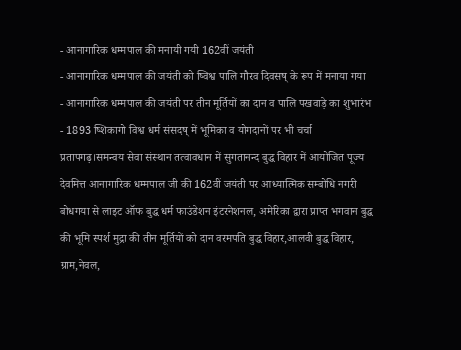- आनागारिक धम्मपाल की मनायी गयी 162वीं जयंती
- आनागारिक धम्मपाल की जयंती को ष्विश्व पालि गौरव दिवसष् के रूप में मनाया गया
- आनागारिक धम्मपाल की जयंती पर तीन मूर्तियों का दान व पालि पखवाड़े का शुभारंभ
- 1893 ष्शिकागो विश्व धर्म संसदष् में भूमिका व योगदानों पर भी चर्चा
प्रतापगढ़।समन्वय सेवा संस्थान तत्वावधान में सुगतानन्द बुद्ध विहार में आयोजित पूज्य देवमित्त आनागारिक धम्मपाल जी की 162वीं जयंती पर आध्यात्मिक सम्बोधि नगरी बोधगया से लाइट ऑफ बुद्ध धर्म फाउंडेशन इंटरनेशनल, अमेरिका द्वारा प्राप्त भगवान बुद्ध की भूमि स्पर्श मुद्रा की तीन मूर्तियों को दान वरमपति बुद्ध विहार,आलवी बुद्ध विहार, ग्राम,नेवल,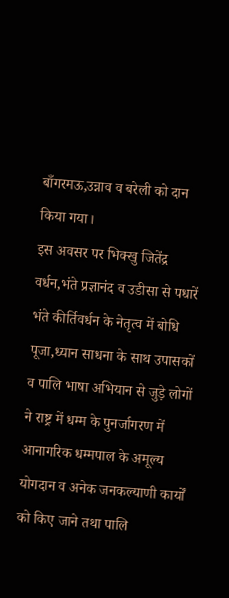बाँगरमऊ,उन्नाव व बरेली को दान किया गया।
इस अवसर पर भिक्खु जितेंद्र वर्धन,भंते प्रज्ञानंद व उडीसा से पधारें भंते कीर्तिवर्धन के नेतृत्व में बोधि पूजा,ध्यान साधना के साथ उपासकों व पालि भाषा अभियान से जुड़े लोगों ने राष्ट्र में धम्म के पुनर्जागरण में आनागरिक धम्मपाल के अमूल्य योगदान व अनेक जनकल्याणी कार्यों को किए जाने तथा पालि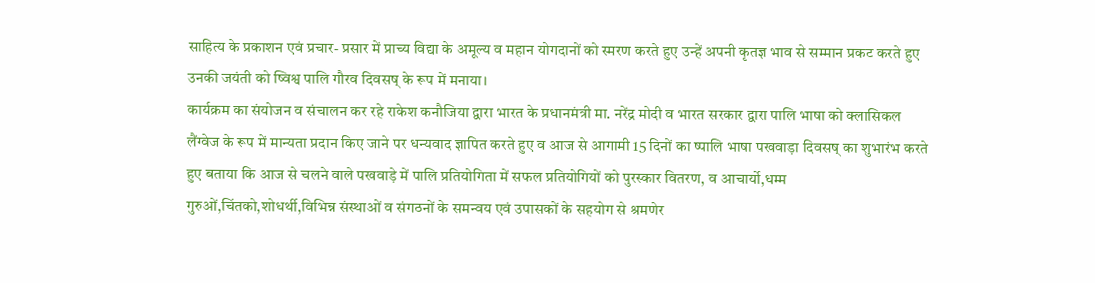साहित्य के प्रकाशन एवं प्रचार- प्रसार में प्राच्य विद्या के अमूल्य व महान योगदानों को स्मरण करते हुए उन्हें अपनी कृतज्ञ भाव से सम्मान प्रकट करते हुए उनकी जयंती को ष्विश्व पालि गौरव दिवसष् के रूप में मनाया।
कार्यक्रम का संयोजन व संचालन कर रहे राकेश कनौजिया द्वारा भारत के प्रधानमंत्री मा. नरेंद्र मोदी व भारत सरकार द्वारा पालि भाषा को क्लासिकल लैंग्वेज के रूप में मान्यता प्रदान किए जाने पर धन्यवाद ज्ञापित करते हुए व आज से आगामी 15 दिनों का ष्पालि भाषा पखवाड़ा दिवसष् का शुभारंभ करते हुए बताया कि आज से चलने वाले पखवाड़े में पालि प्रतियोगिता में सफल प्रतियोगियों को पुरस्कार वितरण, व आचार्यो,धम्म गुरुओं,चिंतको,शोधर्थी,विभिन्न संस्थाओं व संगठनों के समन्वय एवं उपासकों के सहयोग से श्रमणेर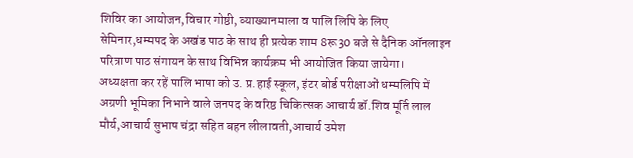शिविर का आयोजन,विचार गोष्ठी, व्याख्यानमाला व पालि लिपि के लिए सेमिनार,धम्मपद के अखंड पाठ के साथ ही प्रत्येक शाम 8रू30 बजे से दैनिक ऑनलाइन परित्राण पाठ संगायन के साथ विभिन्न कार्यक्रम भी आयोजित किया जायेगा।
अध्यक्षता कर रहें पालि भाषा को उ. प्र.हाई स्कूल, इंटर बोर्ड परीक्षाओं धम्मलिपि में अग्रणी भूमिका निभाने वाले जनपद के वरिष्ठ चिकित्सक आचार्य डॉ.शिव मूर्ति लाल मौर्य,आचार्य सुभाष चंद्रा सहित बहन लीलावती,आचार्य उमेश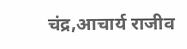चंद्र,आचार्य राजीव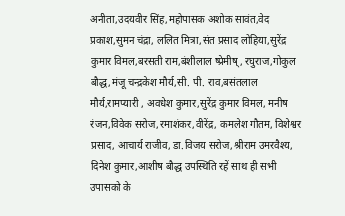अनीता,उदयवीर सिंह,महोपासक अशोक सावंत,वेद प्रकाश,सुमन चंद्रा, ललित मित्रा,संत प्रसाद लोहिया,सुरेंद्र कुमार विमल,बरसती राम,बंशीलाल ष्प्रेमीष्, रघुराज,गोकुल बौद्ध,मंजू चन्द्रकेश मौर्य,सी. पी. राव,बसंतलाल मौर्य,रामप्यारी , अवधेश कुमार,सुरेंद्र कुमार विमल, मनीष रंजन,विवेक सरोज,रमाशंकर,वीरेंद्र, कमलेश गौतम, विशेश्वर प्रसाद, आचार्य राजीव, डा.विजय सरोज,श्रीराम उमरवैश्य, दिनेश कुमार,आशीष बौद्ध उपस्थिति रहें साथ ही सभी उपासको के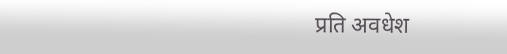प्रति अवधेश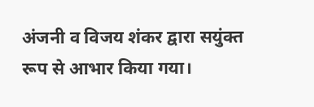अंजनी व विजय शंकर द्वारा सयुंक्त रूप से आभार किया गया।